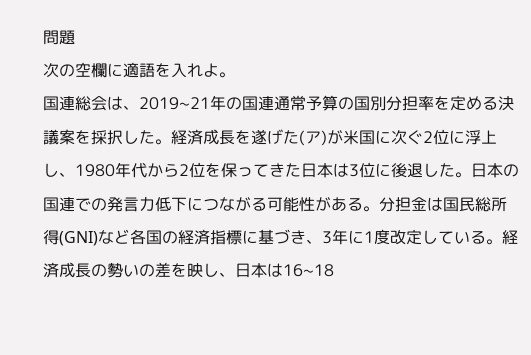問題
次の空欄に適語を入れよ。
国連総会は、2019~21年の国連通常予算の国別分担率を定める決議案を採択した。経済成長を遂げた(ア)が米国に次ぐ2位に浮上し、1980年代から2位を保ってきた日本は3位に後退した。日本の国連での発言力低下につながる可能性がある。分担金は国民総所得(GNI)など各国の経済指標に基づき、3年に1度改定している。経済成長の勢いの差を映し、日本は16~18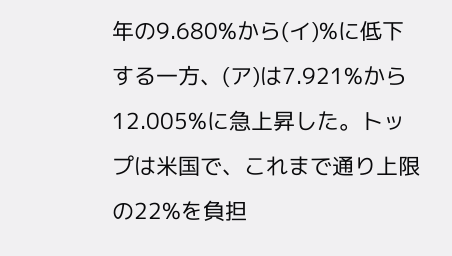年の9.680%から(イ)%に低下する一方、(ア)は7.921%から12.005%に急上昇した。トップは米国で、これまで通り上限の22%を負担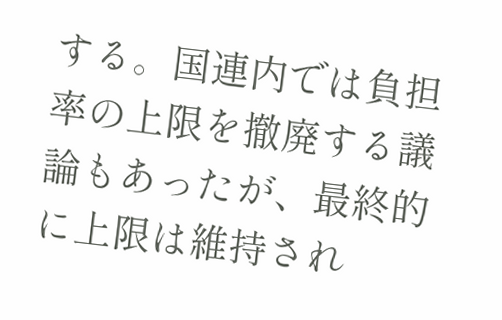する。国連内では負担率の上限を撤廃する議論もあったが、最終的に上限は維持され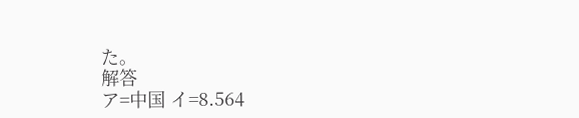た。
解答
ア=中国 イ=8.564